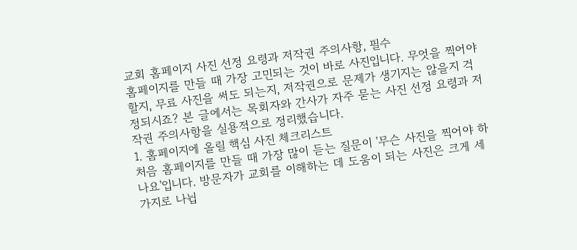교회 홈페이지 사진 선정 요령과 저작권 주의사항, 필수
홈페이지를 만들 때 가장 고민되는 것이 바로 사진입니다. 무엇을 찍어야 할지, 무료 사진을 써도 되는지, 저작권으로 문제가 생기지는 않을지 걱정되시죠? 본 글에서는 목회자와 간사가 자주 묻는 사진 선정 요령과 저작권 주의사항을 실용적으로 정리했습니다.
1. 홈페이지에 올릴 핵심 사진 체크리스트
처음 홈페이지를 만들 때 가장 많이 듣는 질문이 '무슨 사진을 찍어야 하나요'입니다. 방문자가 교회를 이해하는 데 도움이 되는 사진은 크게 세 가지로 나뉩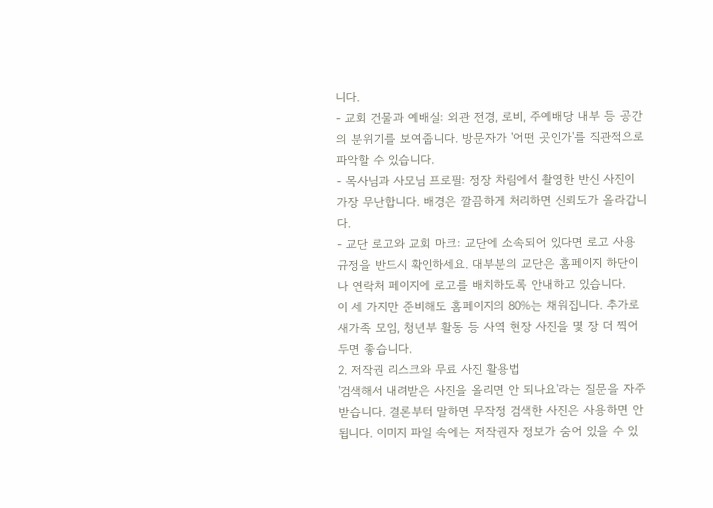니다.
- 교회 건물과 예배실: 외관 전경, 로비, 주예배당 내부 등 공간의 분위기를 보여줍니다. 방문자가 '어떤 곳인가'를 직관적으로 파악할 수 있습니다.
- 목사님과 사모님 프로필: 정장 차림에서 촬영한 반신 사진이 가장 무난합니다. 배경은 깔끔하게 처리하면 신뢰도가 올라갑니다.
- 교단 로고와 교회 마크: 교단에 소속되어 있다면 로고 사용 규정을 반드시 확인하세요. 대부분의 교단은 홈페이지 하단이나 연락처 페이지에 로고를 배치하도록 안내하고 있습니다.
이 세 가지만 준비해도 홈페이지의 80%는 채워집니다. 추가로 새가족 모임, 청년부 활동 등 사역 현장 사진을 몇 장 더 찍어두면 좋습니다.
2. 저작권 리스크와 무료 사진 활용법
'검색해서 내려받은 사진을 올리면 안 되나요'라는 질문을 자주 받습니다. 결론부터 말하면 무작정 검색한 사진은 사용하면 안 됩니다. 이미지 파일 속에는 저작권자 정보가 숨어 있을 수 있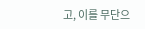고, 이를 무단으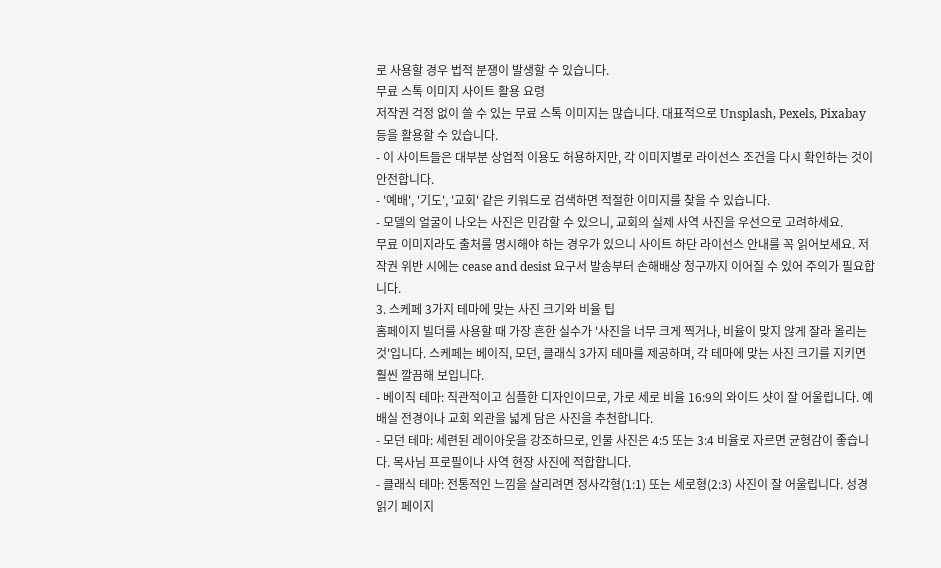로 사용할 경우 법적 분쟁이 발생할 수 있습니다.
무료 스톡 이미지 사이트 활용 요령
저작권 걱정 없이 쓸 수 있는 무료 스톡 이미지는 많습니다. 대표적으로 Unsplash, Pexels, Pixabay 등을 활용할 수 있습니다.
- 이 사이트들은 대부분 상업적 이용도 허용하지만, 각 이미지별로 라이선스 조건을 다시 확인하는 것이 안전합니다.
- '예배', '기도', '교회' 같은 키워드로 검색하면 적절한 이미지를 찾을 수 있습니다.
- 모델의 얼굴이 나오는 사진은 민감할 수 있으니, 교회의 실제 사역 사진을 우선으로 고려하세요.
무료 이미지라도 출처를 명시해야 하는 경우가 있으니 사이트 하단 라이선스 안내를 꼭 읽어보세요. 저작권 위반 시에는 cease and desist 요구서 발송부터 손해배상 청구까지 이어질 수 있어 주의가 필요합니다.
3. 스케페 3가지 테마에 맞는 사진 크기와 비율 팁
홈페이지 빌더를 사용할 때 가장 흔한 실수가 '사진을 너무 크게 찍거나, 비율이 맞지 않게 잘라 올리는 것'입니다. 스케페는 베이직, 모던, 클래식 3가지 테마를 제공하며, 각 테마에 맞는 사진 크기를 지키면 훨씬 깔끔해 보입니다.
- 베이직 테마: 직관적이고 심플한 디자인이므로, 가로 세로 비율 16:9의 와이드 샷이 잘 어울립니다. 예배실 전경이나 교회 외관을 넓게 담은 사진을 추천합니다.
- 모던 테마: 세련된 레이아웃을 강조하므로, 인물 사진은 4:5 또는 3:4 비율로 자르면 균형감이 좋습니다. 목사님 프로필이나 사역 현장 사진에 적합합니다.
- 클래식 테마: 전통적인 느낌을 살리려면 정사각형(1:1) 또는 세로형(2:3) 사진이 잘 어울립니다. 성경 읽기 페이지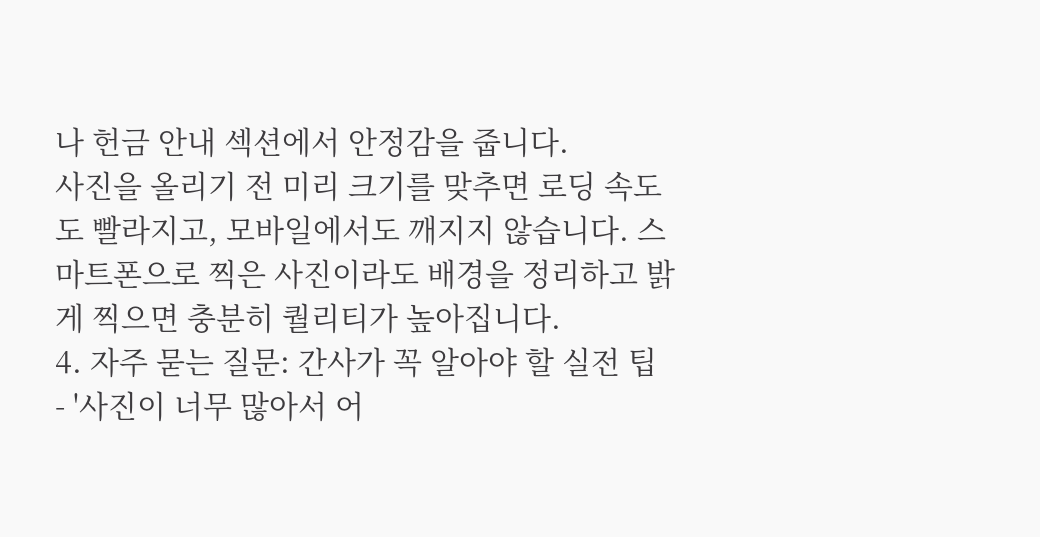나 헌금 안내 섹션에서 안정감을 줍니다.
사진을 올리기 전 미리 크기를 맞추면 로딩 속도도 빨라지고, 모바일에서도 깨지지 않습니다. 스마트폰으로 찍은 사진이라도 배경을 정리하고 밝게 찍으면 충분히 퀄리티가 높아집니다.
4. 자주 묻는 질문: 간사가 꼭 알아야 할 실전 팁
- '사진이 너무 많아서 어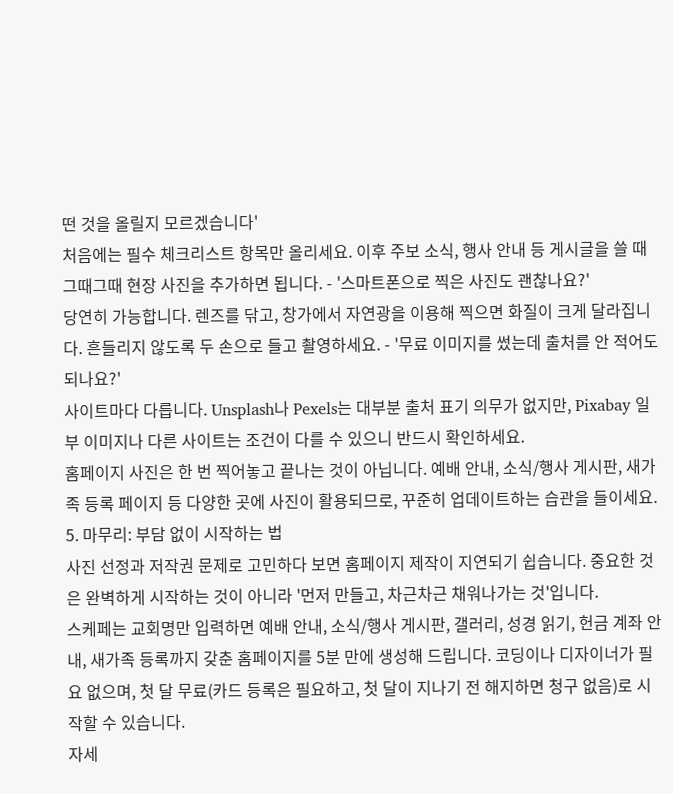떤 것을 올릴지 모르겠습니다'
처음에는 필수 체크리스트 항목만 올리세요. 이후 주보 소식, 행사 안내 등 게시글을 쓸 때 그때그때 현장 사진을 추가하면 됩니다. - '스마트폰으로 찍은 사진도 괜찮나요?'
당연히 가능합니다. 렌즈를 닦고, 창가에서 자연광을 이용해 찍으면 화질이 크게 달라집니다. 흔들리지 않도록 두 손으로 들고 촬영하세요. - '무료 이미지를 썼는데 출처를 안 적어도 되나요?'
사이트마다 다릅니다. Unsplash나 Pexels는 대부분 출처 표기 의무가 없지만, Pixabay 일부 이미지나 다른 사이트는 조건이 다를 수 있으니 반드시 확인하세요.
홈페이지 사진은 한 번 찍어놓고 끝나는 것이 아닙니다. 예배 안내, 소식/행사 게시판, 새가족 등록 페이지 등 다양한 곳에 사진이 활용되므로, 꾸준히 업데이트하는 습관을 들이세요.
5. 마무리: 부담 없이 시작하는 법
사진 선정과 저작권 문제로 고민하다 보면 홈페이지 제작이 지연되기 쉽습니다. 중요한 것은 완벽하게 시작하는 것이 아니라 '먼저 만들고, 차근차근 채워나가는 것'입니다.
스케페는 교회명만 입력하면 예배 안내, 소식/행사 게시판, 갤러리, 성경 읽기, 헌금 계좌 안내, 새가족 등록까지 갖춘 홈페이지를 5분 만에 생성해 드립니다. 코딩이나 디자이너가 필요 없으며, 첫 달 무료(카드 등록은 필요하고, 첫 달이 지나기 전 해지하면 청구 없음)로 시작할 수 있습니다.
자세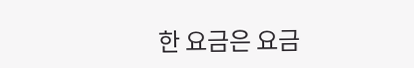한 요금은 요금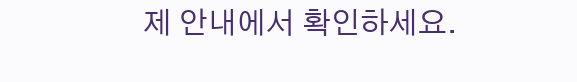제 안내에서 확인하세요.